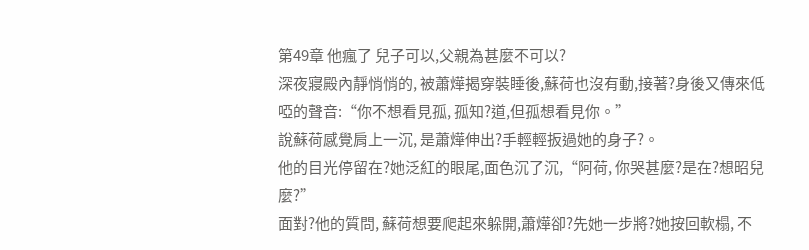第49章 他瘋了 兒子可以,父親為甚麼不可以?
深夜寢殿內靜悄悄的, 被蕭燁揭穿裝睡後,蘇荷也沒有動,接著?身後又傳來低啞的聲音:“你不想看見孤, 孤知?道,但孤想看見你。”
說蘇荷感覺肩上一沉, 是蕭燁伸出?手輕輕扳過她的身子?。
他的目光停留在?她泛紅的眼尾,面色沉了沉,“阿荷, 你哭甚麼?是在?想昭兒麼?”
面對?他的質問, 蘇荷想要爬起來躲開,蕭燁卻?先她一步將?她按回軟榻, 不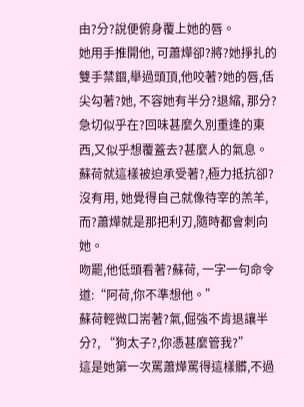由?分?說便俯身覆上她的唇。
她用手推開他, 可蕭燁卻?將?她掙扎的雙手禁錮,舉過頭頂,他咬著?她的唇,佸尖勾著?她, 不容她有半分?退縮, 那分?急切似乎在?回味甚麼久別重逢的東西,又似乎想覆蓋去?甚麼人的氣息。
蘇荷就這樣被迫承受著?,極力抵抗卻?沒有用, 她覺得自己就像待宰的羔羊,而?蕭燁就是那把利刃,隨時都會刺向她。
吻罷,他低頭看著?蘇荷, 一字一句命令道:“阿荷,你不準想他。”
蘇荷輕微口耑著?氣,倔強不肯退讓半分?, “狗太子?,你憑甚麼管我?”
這是她第一次罵蕭燁罵得這樣髒,不過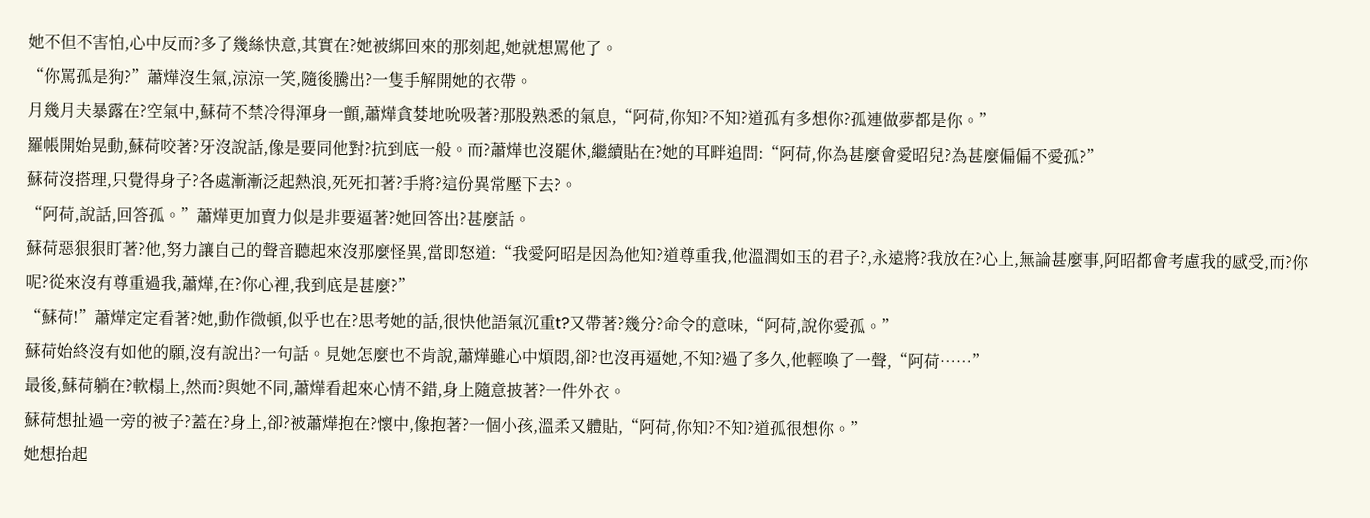她不但不害怕,心中反而?多了幾絲快意,其實在?她被綁回來的那刻起,她就想罵他了。
“你罵孤是狗?”蕭燁沒生氣,涼涼一笑,隨後騰出?一隻手解開她的衣帶。
月幾月夫暴露在?空氣中,蘇荷不禁冷得渾身一顫,蕭燁貪婪地吮吸著?那股熟悉的氣息,“阿荷,你知?不知?道孤有多想你?孤連做夢都是你。”
羅帳開始晃動,蘇荷咬著?牙沒說話,像是要同他對?抗到底一般。而?蕭燁也沒罷休,繼續貼在?她的耳畔追問:“阿荷,你為甚麼會愛昭兒?為甚麼偏偏不愛孤?”
蘇荷沒搭理,只覺得身子?各處漸漸泛起熱浪,死死扣著?手將?這份異常壓下去?。
“阿荷,說話,回答孤。”蕭燁更加賣力似是非要逼著?她回答出?甚麼話。
蘇荷惡狠狠盯著?他,努力讓自己的聲音聽起來沒那麼怪異,當即怒道:“我愛阿昭是因為他知?道尊重我,他溫潤如玉的君子?,永遠將?我放在?心上,無論甚麼事,阿昭都會考慮我的感受,而?你呢?從來沒有尊重過我,蕭燁,在?你心裡,我到底是甚麼?”
“蘇荷!”蕭燁定定看著?她,動作微頓,似乎也在?思考她的話,很快他語氣沉重t?又帶著?幾分?命令的意味,“阿荷,說你愛孤。”
蘇荷始終沒有如他的願,沒有說出?一句話。見她怎麼也不肯說,蕭燁雖心中煩悶,卻?也沒再逼她,不知?過了多久,他輕喚了一聲,“阿荷……”
最後,蘇荷躺在?軟榻上,然而?與她不同,蕭燁看起來心情不錯,身上隨意披著?一件外衣。
蘇荷想扯過一旁的被子?蓋在?身上,卻?被蕭燁抱在?懷中,像抱著?一個小孩,溫柔又體貼,“阿荷,你知?不知?道孤很想你。”
她想抬起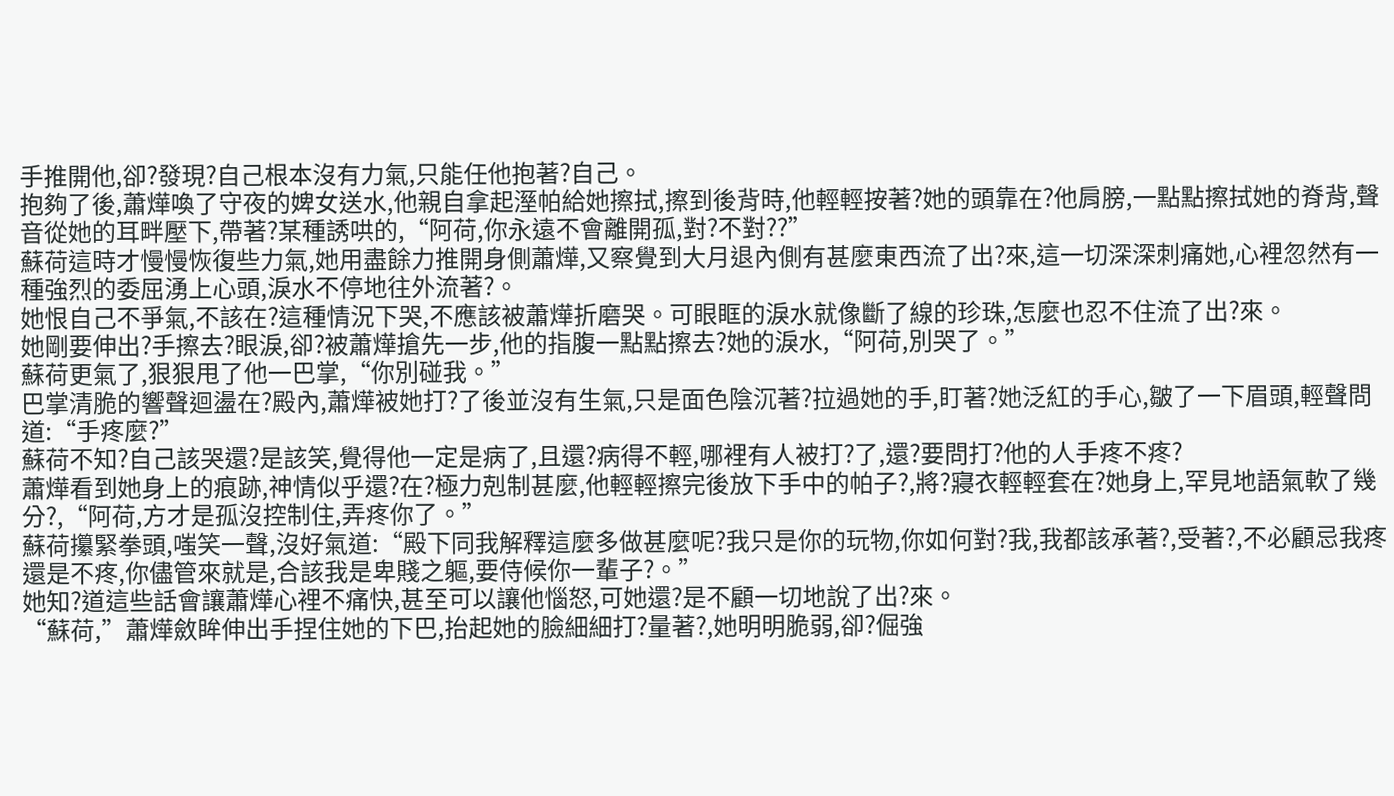手推開他,卻?發現?自己根本沒有力氣,只能任他抱著?自己。
抱夠了後,蕭燁喚了守夜的婢女送水,他親自拿起溼帕給她擦拭,擦到後背時,他輕輕按著?她的頭靠在?他肩膀,一點點擦拭她的脊背,聲音從她的耳畔壓下,帶著?某種誘哄的,“阿荷,你永遠不會離開孤,對?不對??”
蘇荷這時才慢慢恢復些力氣,她用盡餘力推開身側蕭燁,又察覺到大月退內側有甚麼東西流了出?來,這一切深深刺痛她,心裡忽然有一種強烈的委屈湧上心頭,淚水不停地往外流著?。
她恨自己不爭氣,不該在?這種情況下哭,不應該被蕭燁折磨哭。可眼眶的淚水就像斷了線的珍珠,怎麼也忍不住流了出?來。
她剛要伸出?手擦去?眼淚,卻?被蕭燁搶先一步,他的指腹一點點擦去?她的淚水,“阿荷,別哭了。”
蘇荷更氣了,狠狠甩了他一巴掌,“你別碰我。”
巴掌清脆的響聲迴盪在?殿內,蕭燁被她打?了後並沒有生氣,只是面色陰沉著?拉過她的手,盯著?她泛紅的手心,皺了一下眉頭,輕聲問道:“手疼麼?”
蘇荷不知?自己該哭還?是該笑,覺得他一定是病了,且還?病得不輕,哪裡有人被打?了,還?要問打?他的人手疼不疼?
蕭燁看到她身上的痕跡,神情似乎還?在?極力剋制甚麼,他輕輕擦完後放下手中的帕子?,將?寢衣輕輕套在?她身上,罕見地語氣軟了幾分?,“阿荷,方才是孤沒控制住,弄疼你了。”
蘇荷攥緊拳頭,嗤笑一聲,沒好氣道:“殿下同我解釋這麼多做甚麼呢?我只是你的玩物,你如何對?我,我都該承著?,受著?,不必顧忌我疼還是不疼,你儘管來就是,合該我是卑賤之軀,要侍候你一輩子?。”
她知?道這些話會讓蕭燁心裡不痛快,甚至可以讓他惱怒,可她還?是不顧一切地說了出?來。
“蘇荷,”蕭燁斂眸伸出手捏住她的下巴,抬起她的臉細細打?量著?,她明明脆弱,卻?倔強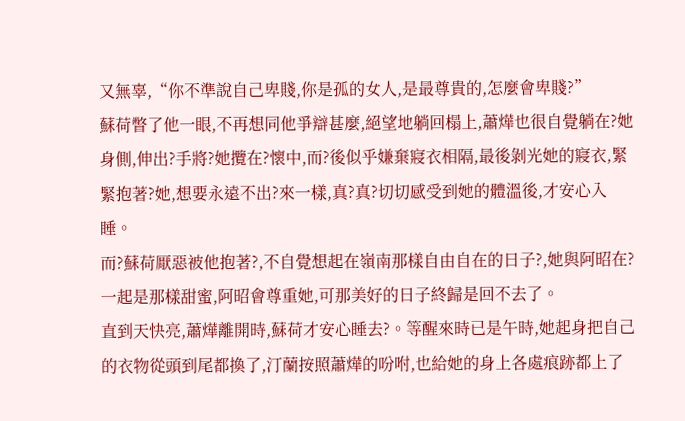又無辜,“你不準說自己卑賤,你是孤的女人,是最尊貴的,怎麼會卑賤?”
蘇荷瞥了他一眼,不再想同他爭辯甚麼,絕望地躺回榻上,蕭燁也很自覺躺在?她身側,伸出?手將?她攬在?懷中,而?後似乎嫌棄寢衣相隔,最後剝光她的寢衣,緊緊抱著?她,想要永遠不出?來一樣,真?真?切切感受到她的體溫後,才安心入睡。
而?蘇荷厭惡被他抱著?,不自覺想起在嶺南那樣自由自在的日子?,她與阿昭在?一起是那樣甜蜜,阿昭會尊重她,可那美好的日子終歸是回不去了。
直到天快亮,蕭燁離開時,蘇荷才安心睡去?。等醒來時已是午時,她起身把自己的衣物從頭到尾都換了,汀蘭按照蕭燁的吩咐,也給她的身上各處痕跡都上了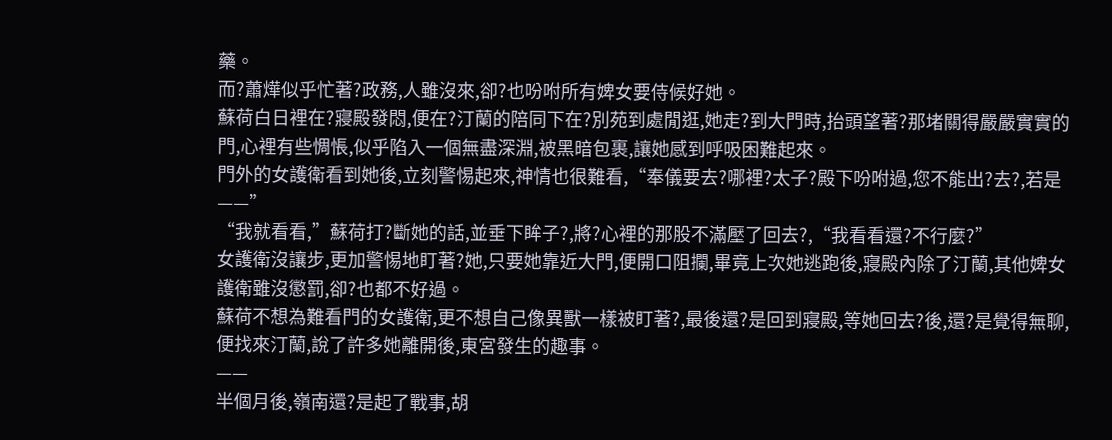藥。
而?蕭燁似乎忙著?政務,人雖沒來,卻?也吩咐所有婢女要侍候好她。
蘇荷白日裡在?寢殿發悶,便在?汀蘭的陪同下在?別苑到處閒逛,她走?到大門時,抬頭望著?那堵關得嚴嚴實實的門,心裡有些惆悵,似乎陷入一個無盡深淵,被黑暗包裹,讓她感到呼吸困難起來。
門外的女護衛看到她後,立刻警惕起來,神情也很難看,“奉儀要去?哪裡?太子?殿下吩咐過,您不能出?去?,若是——”
“我就看看,”蘇荷打?斷她的話,並垂下眸子?,將?心裡的那股不滿壓了回去?,“我看看還?不行麼?”
女護衛沒讓步,更加警惕地盯著?她,只要她靠近大門,便開口阻攔,畢竟上次她逃跑後,寢殿內除了汀蘭,其他婢女護衛雖沒懲罰,卻?也都不好過。
蘇荷不想為難看門的女護衛,更不想自己像異獸一樣被盯著?,最後還?是回到寢殿,等她回去?後,還?是覺得無聊,便找來汀蘭,說了許多她離開後,東宮發生的趣事。
——
半個月後,嶺南還?是起了戰事,胡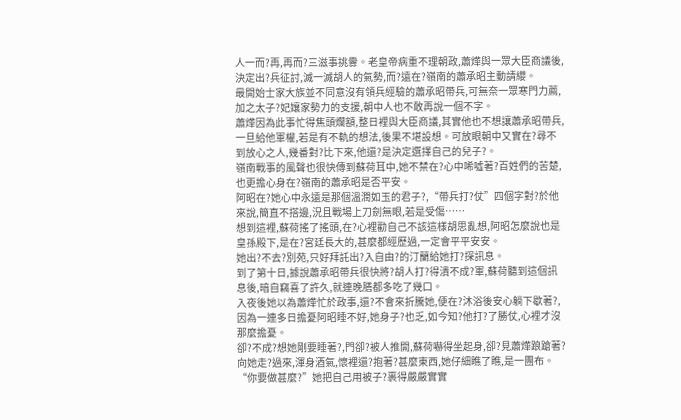人一而?再,再而?三滋事挑釁。老皇帝病重不理朝政,蕭燁與一眾大臣商議後,決定出?兵征討,滅一滅胡人的氣勢,而?遠在?嶺南的蕭承昭主動請纓。
最開始士家大族並不同意沒有領兵經驗的蕭承昭帶兵,可無奈一眾寒門力薦,加之太子?妃孃家勢力的支援,朝中人也不敢再說一個不字。
蕭燁因為此事忙得焦頭爛額,整日裡與大臣商議,其實他也不想讓蕭承昭帶兵,一旦給他軍權,若是有不軌的想法,後果不堪設想。可放眼朝中又實在?尋不到放心之人,幾番對?比下來,他還?是決定選擇自己的兒子?。
嶺南戰事的風聲也很快傳到蘇荷耳中,她不禁在?心中唏噓著?百姓們的苦楚,也更擔心身在?嶺南的蕭承昭是否平安。
阿昭在?她心中永遠是那個溫潤如玉的君子?,“帶兵打?仗”四個字對?於他來說,簡直不搭邊,況且戰場上刀劍無眼,若是受傷……
想到這裡,蘇荷搖了搖頭,在?心裡勸自己不該這樣胡思亂想,阿昭怎麼說也是皇孫殿下,是在?宮廷長大的,甚麼都經歷過,一定會平平安安。
她出?不去?別苑,只好拜託出?入自由?的汀蘭給她打?探訊息。
到了第十日,據說蕭承昭帶兵很快將?胡人打?得潰不成?軍,蘇荷聽到這個訊息後,暗自竊喜了許久,就連晚膳都多吃了幾口。
入夜後她以為蕭燁忙於政事,還?不會來折騰她,便在?沐浴後安心躺下歇著?,因為一連多日擔憂阿昭睡不好,她身子?也乏,如今知?他打?了勝仗,心裡才沒那麼擔憂。
卻?不成?想她剛要睡著?,門卻?被人推開,蘇荷嚇得坐起身,卻?見蕭燁踉蹌著?向她走?過來,渾身酒氣,懷裡還?抱著?甚麼東西,她仔細瞧了瞧,是一團布。
“你要做甚麼?”她把自己用被子?裹得嚴嚴實實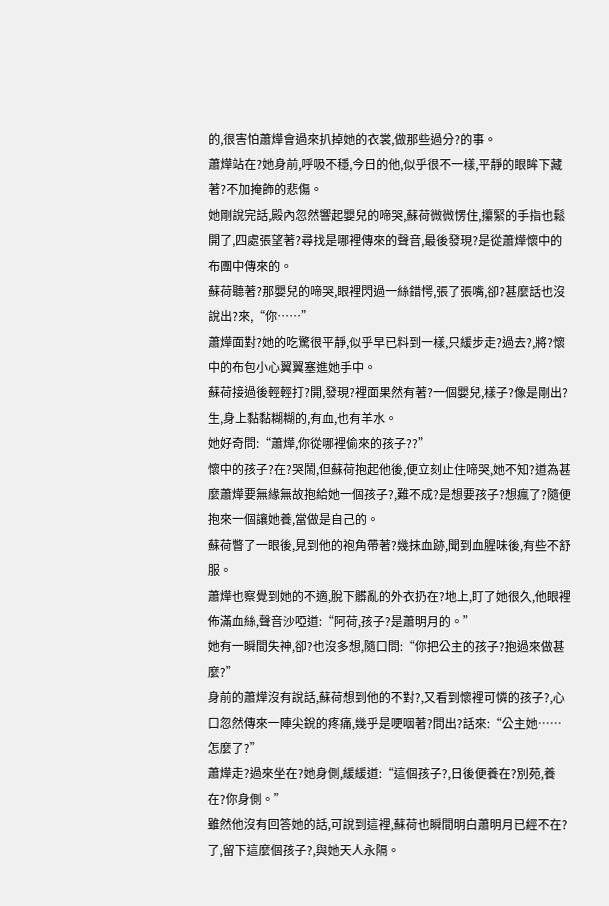的,很害怕蕭燁會過來扒掉她的衣裳,做那些過分?的事。
蕭燁站在?她身前,呼吸不穩,今日的他,似乎很不一樣,平靜的眼眸下藏著?不加掩飾的悲傷。
她剛說完話,殿內忽然響起嬰兒的啼哭,蘇荷微微愣住,攥緊的手指也鬆開了,四處張望著?尋找是哪裡傳來的聲音,最後發現?是從蕭燁懷中的布團中傳來的。
蘇荷聽著?那嬰兒的啼哭,眼裡閃過一絲錯愕,張了張嘴,卻?甚麼話也沒說出?來,“你……”
蕭燁面對?她的吃驚很平靜,似乎早已料到一樣,只緩步走?過去?,將?懷中的布包小心翼翼塞進她手中。
蘇荷接過後輕輕打?開,發現?裡面果然有著?一個嬰兒,樣子?像是剛出?生,身上黏黏糊糊的,有血,也有羊水。
她好奇問:“蕭燁,你從哪裡偷來的孩子??”
懷中的孩子?在?哭鬧,但蘇荷抱起他後,便立刻止住啼哭,她不知?道為甚麼蕭燁要無緣無故抱給她一個孩子?,難不成?是想要孩子?想瘋了?隨便抱來一個讓她養,當做是自己的。
蘇荷瞥了一眼後,見到他的袍角帶著?幾抹血跡,聞到血腥味後,有些不舒服。
蕭燁也察覺到她的不適,脫下髒亂的外衣扔在?地上,盯了她很久,他眼裡佈滿血絲,聲音沙啞道:“阿荷,孩子?是蕭明月的。”
她有一瞬間失神,卻?也沒多想,隨口問:“你把公主的孩子?抱過來做甚麼?”
身前的蕭燁沒有說話,蘇荷想到他的不對?,又看到懷裡可憐的孩子?,心口忽然傳來一陣尖銳的疼痛,幾乎是哽咽著?問出?話來:“公主她……怎麼了?”
蕭燁走?過來坐在?她身側,緩緩道:“這個孩子?,日後便養在?別苑,養在?你身側。”
雖然他沒有回答她的話,可說到這裡,蘇荷也瞬間明白蕭明月已經不在?了,留下這麼個孩子?,與她天人永隔。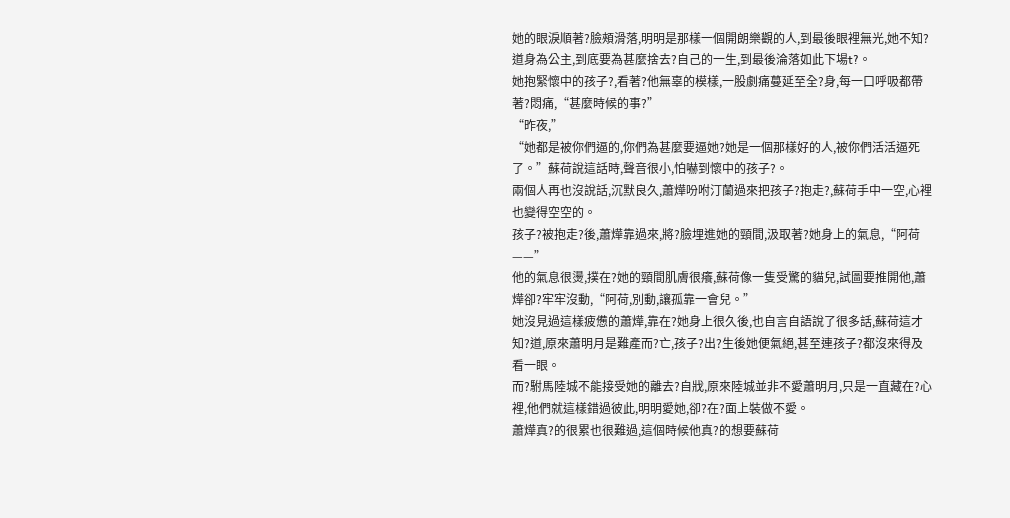她的眼淚順著?臉頰滑落,明明是那樣一個開朗樂觀的人,到最後眼裡無光,她不知?道身為公主,到底要為甚麼捨去?自己的一生,到最後淪落如此下場t?。
她抱緊懷中的孩子?,看著?他無辜的模樣,一股劇痛蔓延至全?身,每一口呼吸都帶著?悶痛,“甚麼時候的事?”
“昨夜,”
“她都是被你們逼的,你們為甚麼要逼她?她是一個那樣好的人,被你們活活逼死了。”蘇荷說這話時,聲音很小,怕嚇到懷中的孩子?。
兩個人再也沒說話,沉默良久,蕭燁吩咐汀蘭過來把孩子?抱走?,蘇荷手中一空,心裡也變得空空的。
孩子?被抱走?後,蕭燁靠過來,將?臉埋進她的頸間,汲取著?她身上的氣息,“阿荷——”
他的氣息很燙,撲在?她的頸間肌膚很癢,蘇荷像一隻受驚的貓兒,試圖要推開他,蕭燁卻?牢牢沒動,“阿荷,別動,讓孤靠一會兒。”
她沒見過這樣疲憊的蕭燁,靠在?她身上很久後,也自言自語說了很多話,蘇荷這才知?道,原來蕭明月是難產而?亡,孩子?出?生後她便氣絕,甚至連孩子?都沒來得及看一眼。
而?駙馬陸城不能接受她的離去?自戕,原來陸城並非不愛蕭明月,只是一直藏在?心裡,他們就這樣錯過彼此,明明愛她,卻?在?面上裝做不愛。
蕭燁真?的很累也很難過,這個時候他真?的想要蘇荷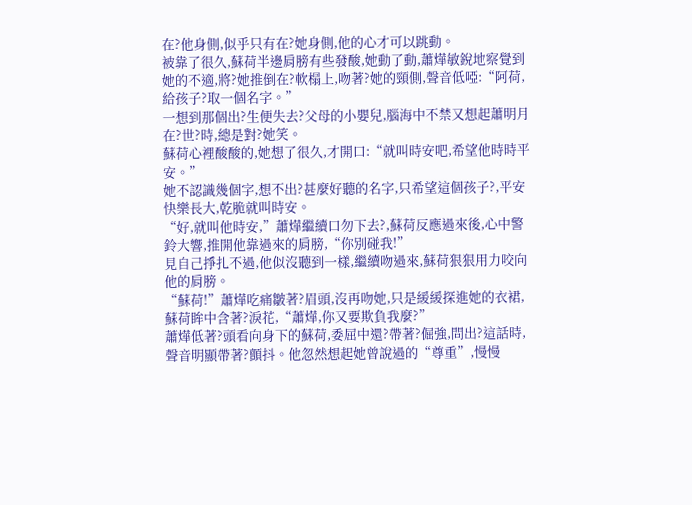在?他身側,似乎只有在?她身側,他的心才可以跳動。
被靠了很久,蘇荷半邊肩膀有些發酸,她動了動,蕭燁敏銳地察覺到她的不適,將?她推倒在?軟榻上,吻著?她的頸側,聲音低啞:“阿荷,給孩子?取一個名字。”
一想到那個出?生便失去?父母的小嬰兒,腦海中不禁又想起蕭明月在?世?時,總是對?她笑。
蘇荷心裡酸酸的,她想了很久,才開口:“就叫時安吧,希望他時時平安。”
她不認識幾個字,想不出?甚麼好聽的名字,只希望這個孩子?,平安快樂長大,乾脆就叫時安。
“好,就叫他時安,”蕭燁繼續口勿下去?,蘇荷反應過來後,心中警鈴大響,推開他靠過來的肩膀,“你別碰我!”
見自己掙扎不過,他似沒聽到一樣,繼續吻過來,蘇荷狠狠用力咬向他的肩膀。
“蘇荷!”蕭燁吃痛皺著?眉頭,沒再吻她,只是緩緩探進她的衣裙,蘇荷眸中含著?淚花,“蕭燁,你又要欺負我麼?”
蕭燁低著?頭看向身下的蘇荷,委屈中還?帶著?倔強,問出?這話時,聲音明顯帶著?顫抖。他忽然想起她曾說過的“尊重”,慢慢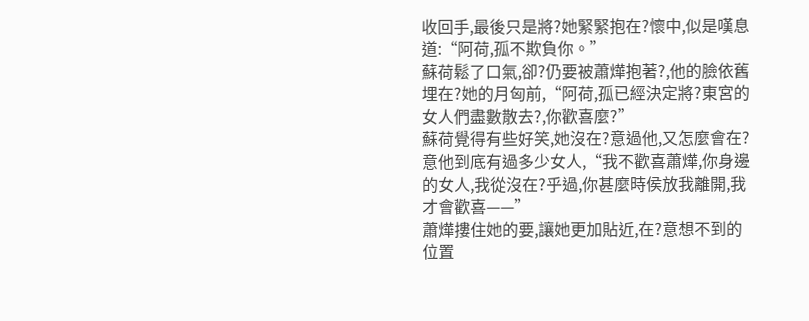收回手,最後只是將?她緊緊抱在?懷中,似是嘆息道:“阿荷,孤不欺負你。”
蘇荷鬆了口氣,卻?仍要被蕭燁抱著?,他的臉依舊埋在?她的月匈前,“阿荷,孤已經決定將?東宮的女人們盡數散去?,你歡喜麼?”
蘇荷覺得有些好笑,她沒在?意過他,又怎麼會在?意他到底有過多少女人,“我不歡喜蕭燁,你身邊的女人,我從沒在?乎過,你甚麼時侯放我離開,我才會歡喜——”
蕭燁摟住她的要,讓她更加貼近,在?意想不到的位置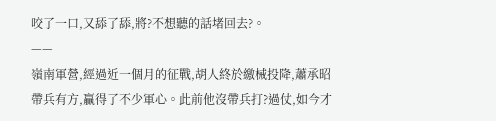咬了一口,又舔了舔,將?不想聽的話堵回去?。
——
嶺南軍營,經過近一個月的征戰,胡人終於繳械投降,蕭承昭帶兵有方,贏得了不少軍心。此前他沒帶兵打?過仗,如今才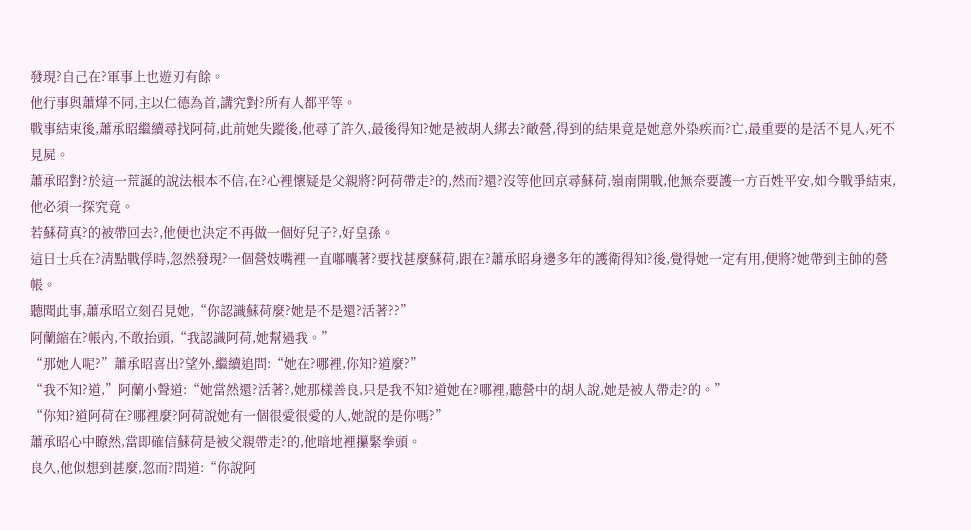發現?自己在?軍事上也遊刃有餘。
他行事與蕭燁不同,主以仁德為首,講究對?所有人都平等。
戰事結束後,蕭承昭繼續尋找阿荷,此前她失蹤後,他尋了許久,最後得知?她是被胡人綁去?敵營,得到的結果竟是她意外染疾而?亡,最重要的是活不見人,死不見屍。
蕭承昭對?於這一荒誕的說法根本不信,在?心裡懷疑是父親將?阿荷帶走?的,然而?還?沒等他回京尋蘇荷,嶺南開戰,他無奈要護一方百姓平安,如今戰爭結束,他必須一探究竟。
若蘇荷真?的被帶回去?,他便也決定不再做一個好兒子?,好皇孫。
這日士兵在?清點戰俘時,忽然發現?一個營妓嘴裡一直嘟囔著?要找甚麼蘇荷,跟在?蕭承昭身邊多年的護衛得知?後,覺得她一定有用,便將?她帶到主帥的營帳。
聽聞此事,蕭承昭立刻召見她,“你認識蘇荷麼?她是不是還?活著??”
阿蘭縮在?帳內,不敢抬頭,“我認識阿荷,她幫過我。”
“那她人呢?”蕭承昭喜出?望外,繼續追問:“她在?哪裡,你知?道麼?”
“我不知?道,”阿蘭小聲道:“她當然還?活著?,她那樣善良,只是我不知?道她在?哪裡,聽營中的胡人說,她是被人帶走?的。”
“你知?道阿荷在?哪裡麼?阿荷說她有一個很愛很愛的人,她說的是你嗎?”
蕭承昭心中瞭然,當即確信蘇荷是被父親帶走?的,他暗地裡攥緊拳頭。
良久,他似想到甚麼,忽而?問道:“你說阿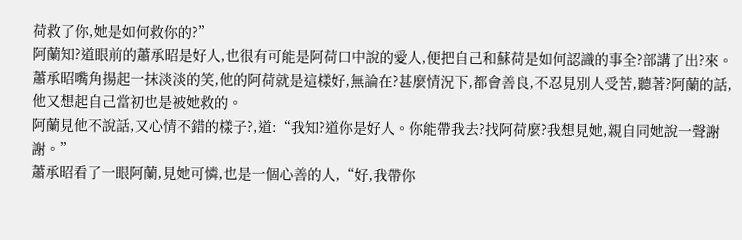荷救了你,她是如何救你的?”
阿蘭知?道眼前的蕭承昭是好人,也很有可能是阿荷口中說的愛人,便把自己和蘇荷是如何認識的事全?部講了出?來。
蕭承昭嘴角揚起一抹淡淡的笑,他的阿荷就是這樣好,無論在?甚麼情況下,都會善良,不忍見別人受苦,聽著?阿蘭的話,他又想起自己當初也是被她救的。
阿蘭見他不說話,又心情不錯的樣子?,道:“我知?道你是好人。你能帶我去?找阿荷麼?我想見她,親自同她說一聲謝謝。”
蕭承昭看了一眼阿蘭,見她可憐,也是一個心善的人,“好,我帶你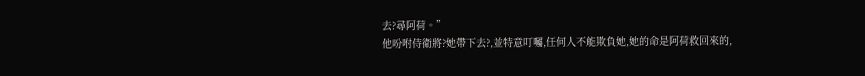去?尋阿荷。”
他吩咐侍衛將?她帶下去?,並特意叮囑,任何人不能欺負她,她的命是阿荷救回來的,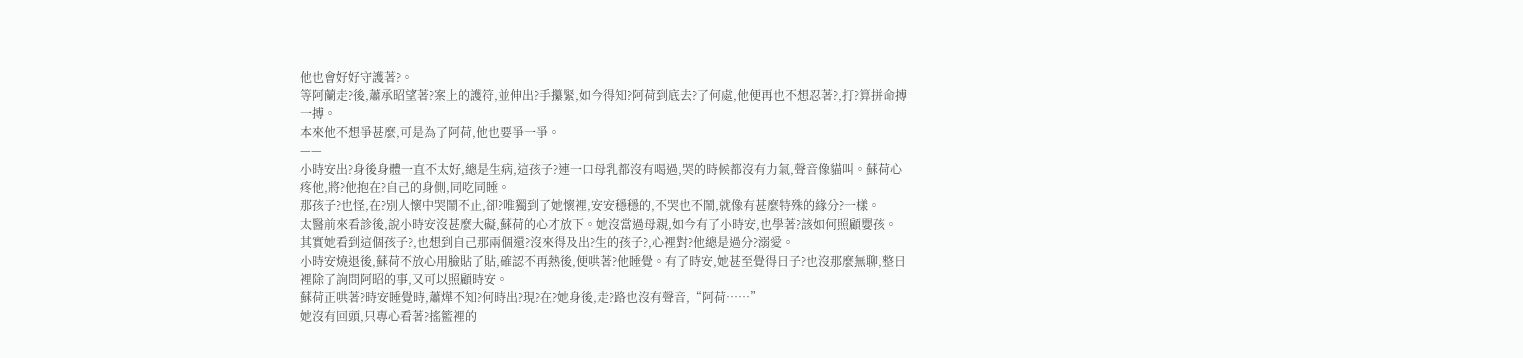他也會好好守護著?。
等阿蘭走?後,蕭承昭望著?案上的護符,並伸出?手攥緊,如今得知?阿荷到底去?了何處,他便再也不想忍著?,打?算拼命搏一搏。
本來他不想爭甚麼,可是為了阿荷,他也要爭一爭。
——
小時安出?身後身體一直不太好,總是生病,這孩子?連一口母乳都沒有喝過,哭的時候都沒有力氣,聲音像貓叫。蘇荷心疼他,將?他抱在?自己的身側,同吃同睡。
那孩子?也怪,在?別人懷中哭鬧不止,卻?唯獨到了她懷裡,安安穩穩的,不哭也不鬧,就像有甚麼特殊的緣分?一樣。
太醫前來看診後,說小時安沒甚麼大礙,蘇荷的心才放下。她沒當過母親,如今有了小時安,也學著?該如何照顧嬰孩。
其實她看到這個孩子?,也想到自己那兩個還?沒來得及出?生的孩子?,心裡對?他總是過分?溺愛。
小時安燒退後,蘇荷不放心用臉貼了貼,確認不再熱後,便哄著?他睡覺。有了時安,她甚至覺得日子?也沒那麼無聊,整日裡除了詢問阿昭的事,又可以照顧時安。
蘇荷正哄著?時安睡覺時,蕭燁不知?何時出?現?在?她身後,走?路也沒有聲音,“阿荷……”
她沒有回頭,只專心看著?搖籃裡的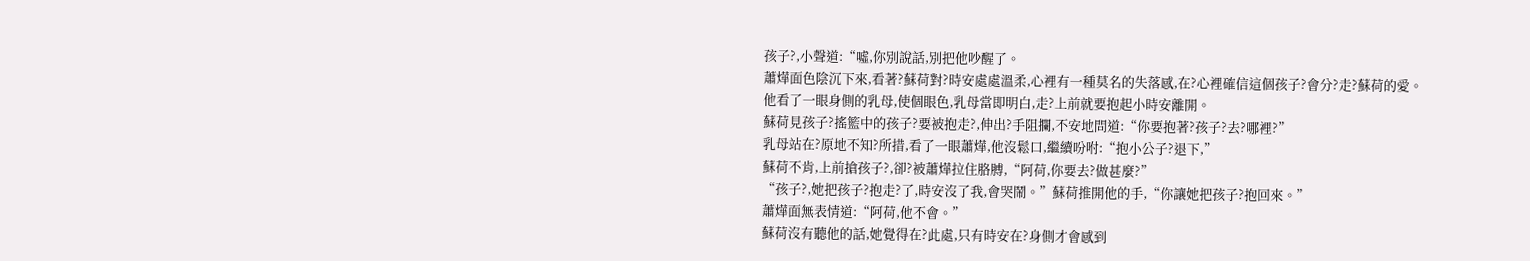孩子?,小聲道:“噓,你別說話,別把他吵醒了。
蕭燁面色陰沉下來,看著?蘇荷對?時安處處溫柔,心裡有一種莫名的失落感,在?心裡確信這個孩子?會分?走?蘇荷的愛。
他看了一眼身側的乳母,使個眼色,乳母當即明白,走?上前就要抱起小時安離開。
蘇荷見孩子?搖籃中的孩子?要被抱走?,伸出?手阻攔,不安地問道:“你要抱著?孩子?去?哪裡?”
乳母站在?原地不知?所措,看了一眼蕭燁,他沒鬆口,繼續吩咐:“抱小公子?退下,”
蘇荷不肯,上前搶孩子?,卻?被蕭燁拉住胳膊,“阿荷,你要去?做甚麼?”
“孩子?,她把孩子?抱走?了,時安沒了我,會哭鬧。”蘇荷推開他的手,“你讓她把孩子?抱回來。”
蕭燁面無表情道:“阿荷,他不會。”
蘇荷沒有聽他的話,她覺得在?此處,只有時安在?身側才會感到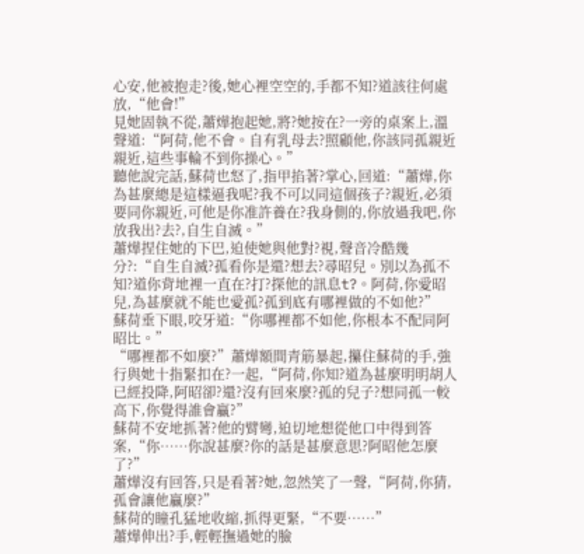心安,他被抱走?後,她心裡空空的,手都不知?道該往何處放,“他會!”
見她固執不從,蕭燁抱起她,將?她按在?一旁的桌案上,溫聲道:“阿荷,他不會。自有乳母去?照顧他,你該同孤親近親近,這些事輪不到你操心。”
聽他說完話,蘇荷也怒了,指甲掐著?掌心,回道:“蕭燁,你為甚麼總是這樣逼我呢?我不可以同這個孩子?親近,必須要同你親近,可他是你准許養在?我身側的,你放過我吧,你放我出?去?,自生自滅。”
蕭燁捏住她的下巴,迫使她與他對?視,聲音冷酷幾分?:“自生自滅?孤看你是還?想去?尋昭兒。別以為孤不知?道你背地裡一直在?打?探他的訊息t?。阿荷,你愛昭兒,為甚麼就不能也愛孤?孤到底有哪裡做的不如他?”
蘇荷垂下眼,咬牙道:“你哪裡都不如他,你根本不配同阿昭比。”
“哪裡都不如麼?”蕭燁額間青筋暴起,攥住蘇荷的手,強行與她十指緊扣在?一起,“阿荷,你知?道為甚麼明明胡人已經投降,阿昭卻?還?沒有回來麼?孤的兒子?想同孤一較高下,你覺得誰會贏?”
蘇荷不安地抓著?他的臂彎,迫切地想從他口中得到答案,“你……你說甚麼?你的話是甚麼意思?阿昭他怎麼了?”
蕭燁沒有回答,只是看著?她,忽然笑了一聲,“阿荷,你猜,孤會讓他贏麼?”
蘇荷的瞳孔猛地收縮,抓得更緊,“不要……”
蕭燁伸出?手,輕輕撫過她的臉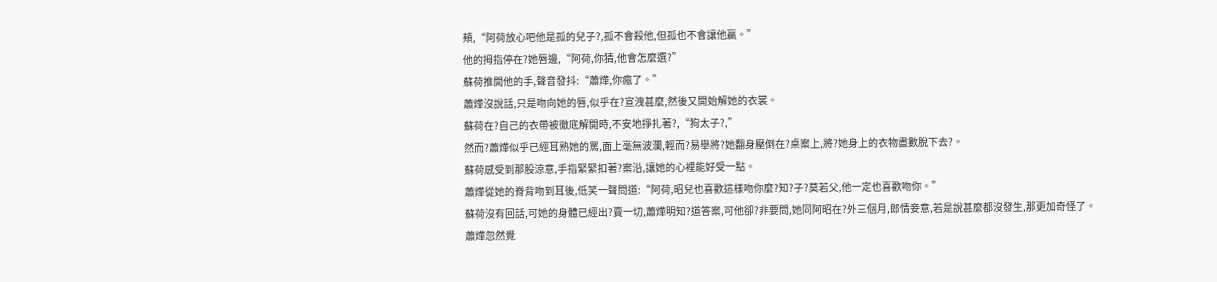頰,“阿荷放心吧他是孤的兒子?,孤不會殺他,但孤也不會讓他贏。”
他的拇指停在?她唇邊,“阿荷,你猜,他會怎麼選?”
蘇荷推開他的手,聲音發抖:“蕭燁,你瘋了。”
蕭燁沒說話,只是吻向她的唇,似乎在?宣洩甚麼,然後又開始解她的衣裳。
蘇荷在?自己的衣帶被徹底解開時,不安地掙扎著?,“狗太子?,”
然而?蕭燁似乎已經耳熟她的罵,面上毫無波瀾,輕而?易舉將?她翻身壓倒在?桌案上,將?她身上的衣物盡數脫下去?。
蘇荷感受到那股涼意,手指緊緊扣著?案沿,讓她的心裡能好受一點。
蕭燁從她的脊背吻到耳後,低笑一聲問道:“阿荷,昭兒也喜歡這樣吻你麼?知?子?莫若父,他一定也喜歡吻你。”
蘇荷沒有回話,可她的身體已經出?賣一切,蕭燁明知?道答案,可他卻?非要問,她同阿昭在?外三個月,郎情妾意,若是說甚麼都沒發生,那更加奇怪了。
蕭燁忽然覺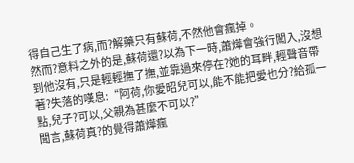得自己生了病,而?解藥只有蘇荷,不然他會瘋掉。
然而?意料之外的是,蘇荷還?以為下一時,蕭燁會強行闖入,沒想到他沒有,只是輕輕撫了撫,並靠過來停在?她的耳畔,輕聲音帶著?失落的嘆息:“阿荷,你愛昭兒可以,能不能把愛也分?給孤一點,兒子?可以,父親為甚麼不可以?”
聞言,蘇荷真?的覺得蕭燁瘋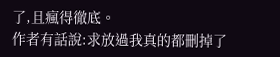了,且瘋得徹底。
作者有話說:求放過我真的都刪掉了